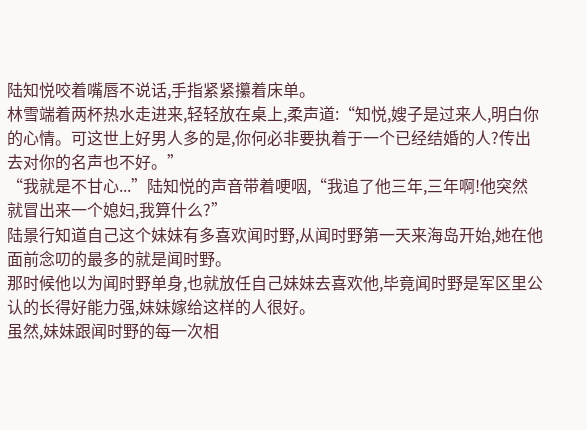陆知悦咬着嘴唇不说话,手指紧紧攥着床单。
林雪端着两杯热水走进来,轻轻放在桌上,柔声道:“知悦,嫂子是过来人,明白你的心情。可这世上好男人多的是,你何必非要执着于一个已经结婚的人?传出去对你的名声也不好。”
“我就是不甘心...”陆知悦的声音带着哽咽,“我追了他三年,三年啊!他突然就冒出来一个媳妇,我算什么?”
陆景行知道自己这个妹妹有多喜欢闻时野,从闻时野第一天来海岛开始,她在他面前念叨的最多的就是闻时野。
那时候他以为闻时野单身,也就放任自己妹妹去喜欢他,毕竟闻时野是军区里公认的长得好能力强,妹妹嫁给这样的人很好。
虽然,妹妹跟闻时野的每一次相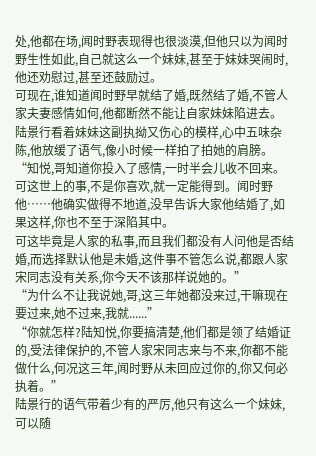处,他都在场,闻时野表现得也很淡漠,但他只以为闻时野生性如此,自己就这么一个妹妹,甚至于妹妹哭闹时,他还劝慰过,甚至还鼓励过。
可现在,谁知道闻时野早就结了婚,既然结了婚,不管人家夫妻感情如何,他都断然不能让自家妹妹陷进去。
陆景行看着妹妹这副执拗又伤心的模样,心中五味杂陈,他放缓了语气,像小时候一样拍了拍她的肩膀。
“知悦,哥知道你投入了感情,一时半会儿收不回来。可这世上的事,不是你喜欢,就一定能得到。闻时野他……他确实做得不地道,没早告诉大家他结婚了,如果这样,你也不至于深陷其中。
可这毕竟是人家的私事,而且我们都没有人问他是否结婚,而选择默认他是未婚,这件事不管怎么说,都跟人家宋同志没有关系,你今天不该那样说她的。”
“为什么不让我说她,哥,这三年她都没来过,干嘛现在要过来,她不过来,我就......”
“你就怎样?陆知悦,你要搞清楚,他们都是领了结婚证的,受法律保护的,不管人家宋同志来与不来,你都不能做什么,何况这三年,闻时野从未回应过你的,你又何必执着。”
陆景行的语气带着少有的严厉,他只有这么一个妹妹,可以随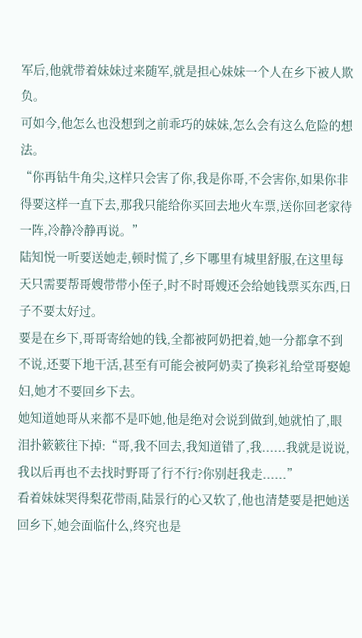军后,他就带着妹妹过来随军,就是担心妹妹一个人在乡下被人欺负。
可如今,他怎么也没想到之前乖巧的妹妹,怎么会有这么危险的想法。
“你再钻牛角尖,这样只会害了你,我是你哥,不会害你,如果你非得要这样一直下去,那我只能给你买回去地火车票,送你回老家待一阵,冷静冷静再说。”
陆知悦一听要送她走,顿时慌了,乡下哪里有城里舒服,在这里每天只需要帮哥嫂带带小侄子,时不时哥嫂还会给她钱票买东西,日子不要太好过。
要是在乡下,哥哥寄给她的钱,全都被阿奶把着,她一分都拿不到不说,还要下地干活,甚至有可能会被阿奶卖了换彩礼给堂哥娶媳妇,她才不要回乡下去。
她知道她哥从来都不是吓她,他是绝对会说到做到,她就怕了,眼泪扑簌簌往下掉:“哥,我不回去,我知道错了,我......我就是说说,我以后再也不去找时野哥了行不行?你别赶我走......”
看着妹妹哭得梨花带雨,陆景行的心又软了,他也清楚要是把她送回乡下,她会面临什么,终究也是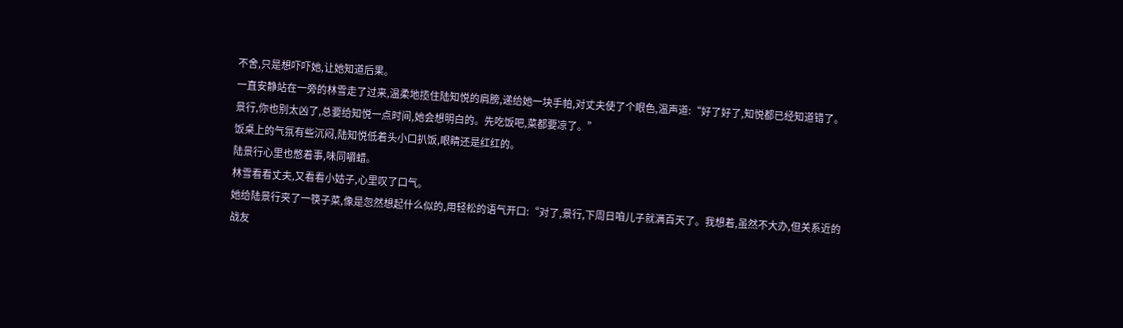不舍,只是想吓吓她,让她知道后果。
一直安静站在一旁的林雪走了过来,温柔地揽住陆知悦的肩膀,递给她一块手帕,对丈夫使了个眼色,温声道:“好了好了,知悦都已经知道错了。景行,你也别太凶了,总要给知悦一点时间,她会想明白的。先吃饭吧,菜都要凉了。”
饭桌上的气氛有些沉闷,陆知悦低着头小口扒饭,眼睛还是红红的。
陆景行心里也憋着事,味同嚼蜡。
林雪看看丈夫,又看看小姑子,心里叹了口气。
她给陆景行夹了一筷子菜,像是忽然想起什么似的,用轻松的语气开口:“对了,景行,下周日咱儿子就满百天了。我想着,虽然不大办,但关系近的战友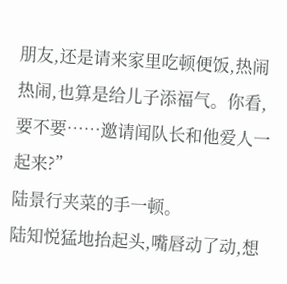朋友,还是请来家里吃顿便饭,热闹热闹,也算是给儿子添福气。你看,要不要……邀请闻队长和他爱人一起来?”
陆景行夹菜的手一顿。
陆知悦猛地抬起头,嘴唇动了动,想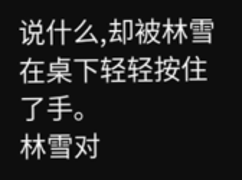说什么,却被林雪在桌下轻轻按住了手。
林雪对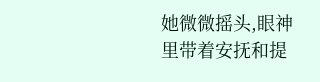她微微摇头,眼神里带着安抚和提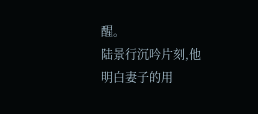醒。
陆景行沉吟片刻,他明白妻子的用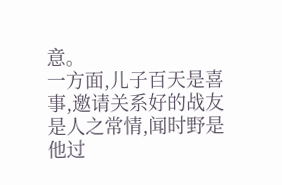意。
一方面,儿子百天是喜事,邀请关系好的战友是人之常情,闻时野是他过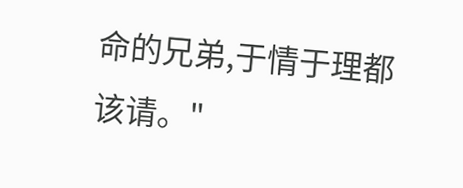命的兄弟,于情于理都该请。"